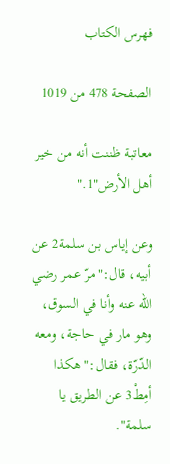فهرس الكتاب

الصفحة 478 من 1019

معاتبة ظننت أنه من خير أهل الأرض"1."

وعن إياس بن سلمة2 عن أبيه، قال:"مرّ عمر رضي الله عنه وأنا في السوق، وهو مار في حاجة، ومعه الدّرّة، فقال:"هكذا أمِطْ3 عن الطريق يا سلمة".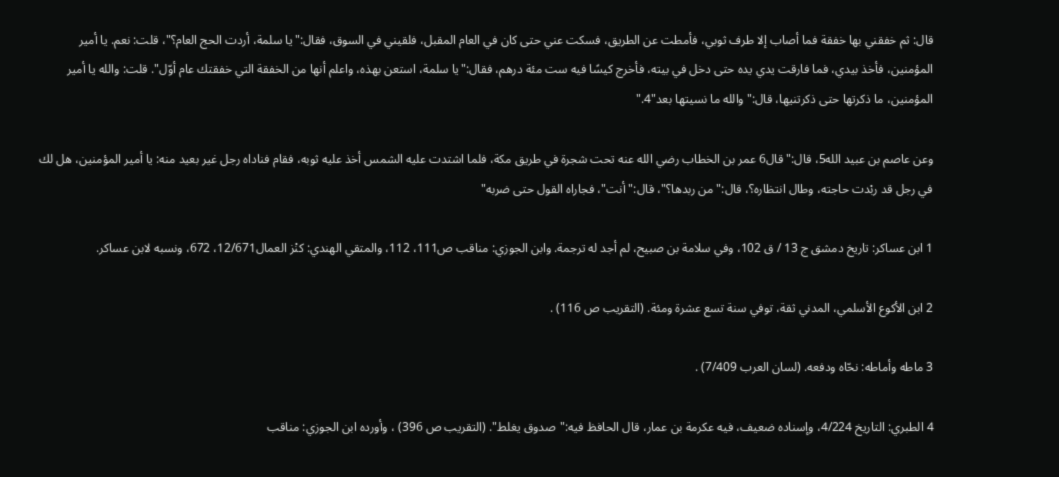قال: ثم خفقني بها خفقة فما أصاب إلا طرف ثوبي، فأمطت عن الطريق، فسكت عني حتى كان في العام المقبل، فلقيني في السوق، فقال:"يا سلمة، أردت الحج العام؟"، قلت: نعم. يا أمير المؤمنين، فأخذ بيدي، فما فارقت يدي يده حتى دخل في بيته، فأخرج كيسًا فيه ست مئة درهم، فقال:"يا سلمة، استعن بهذه، واعلم أنها من الخفقة التي خفقتك عام أوّل". قلت: والله يا أمير المؤمنين، ما ذكرتها حتى ذكرتنيها، قال:"والله ما نسيتها بعد"4."

وعن عاصم بن عبيد الله5، قال:"قال6 عمر بن الخطاب رضي الله عنه تحت شجرة في طريق مكة، فلما اشتدت عليه الشمس أخذ عليه ثوبه، فقام فناداه رجل غير بعيد منه: يا أمير المؤمنين، هل لك في رجل قد ربْدت حاجته، وطال انتظاره؟، قال:"من ربدها؟"، قال:"أنت"، فجاراه القول حتى ضربه"

1 ابن عساكر: تاريخ دمشق ج 13 / ق 102، وفي سلامة بن صبيح، لم أجد له ترجمة. وابن الجوزي: مناقب ص111، 112، والمتقي الهندي: كنْز العمال12/671، 672، ونسبه لابن عساكر.

2 ابن الأكوع الأسلمي، المدني ثقة، توفي سنة تسع عشرة ومئة. (التقريب ص 116) .

3 ماطه وأماطه: نحّاه ودفعه. (لسان العرب 7/409) .

4 الطبري: التاريخ 4/224، وإسناده ضعيف، فيه عكرمة بن عمار، قال الحافظ فيه:"صدوق يغلط". (التقريب ص 396) ، وأورده ابن الجوزي: مناقب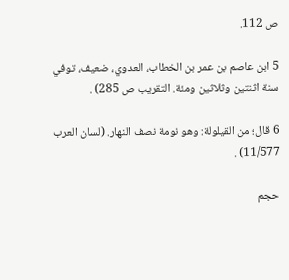ص 112.

5 ابن عاصم بن عمر بن الخطاب، العدوي، ضعيف، توفي سنة اثنتين وثلاثين ومئة. التقريب ص 285) .

6 قال؛ من القيلولة: وهو نومة نصف النهار. (لسان العرب 11/577) .

حجم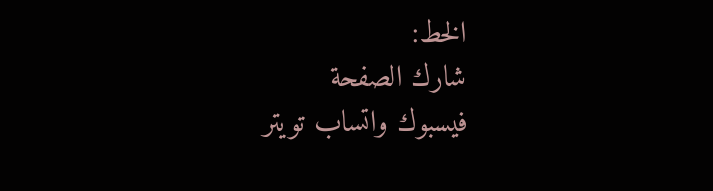الخط:
شارك الصفحة
فيسبوك واتساب تويتر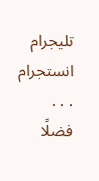تليجرام انستجرام
. . .
فضلًا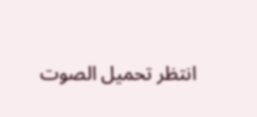انتظر تحميل الصوت